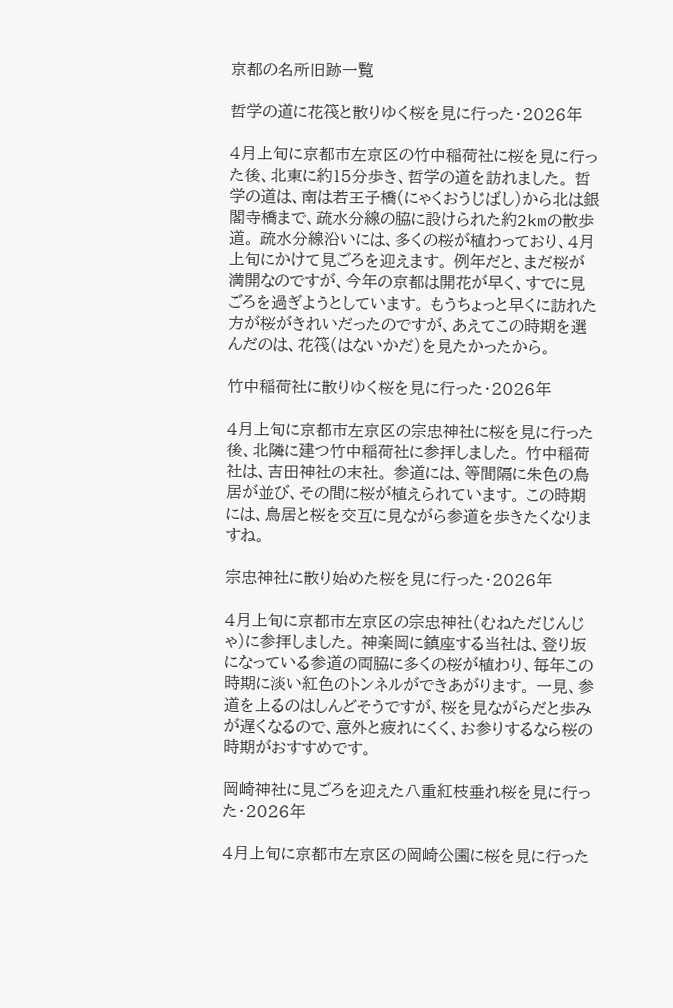京都の名所旧跡一覧

哲学の道に花筏と散りゆく桜を見に行った・2026年

4月上旬に京都市左京区の竹中稲荷社に桜を見に行った後、北東に約15分歩き、哲学の道を訪れました。 哲学の道は、南は若王子橋(にゃくおうじばし)から北は銀閣寺橋まで、疏水分線の脇に設けられた約2kmの散歩道。 疏水分線沿いには、多くの桜が植わっており、4月上旬にかけて見ごろを迎えます。 例年だと、まだ桜が満開なのですが、今年の京都は開花が早く、すでに見ごろを過ぎようとしています。 もうちょっと早くに訪れた方が桜がきれいだったのですが、あえてこの時期を選んだのは、花筏(はないかだ)を見たかったから。

竹中稲荷社に散りゆく桜を見に行った・2026年

4月上旬に京都市左京区の宗忠神社に桜を見に行った後、北隣に建つ竹中稲荷社に参拝しました。 竹中稲荷社は、吉田神社の末社。 参道には、等間隔に朱色の鳥居が並び、その間に桜が植えられています。 この時期には、鳥居と桜を交互に見ながら参道を歩きたくなりますね。

宗忠神社に散り始めた桜を見に行った・2026年

4月上旬に京都市左京区の宗忠神社(むねただじんじゃ)に参拝しました。 神楽岡に鎮座する当社は、登り坂になっている参道の両脇に多くの桜が植わり、毎年この時期に淡い紅色のトンネルができあがります。 一見、参道を上るのはしんどそうですが、桜を見ながらだと歩みが遅くなるので、意外と疲れにくく、お参りするなら桜の時期がおすすめです。

岡崎神社に見ごろを迎えた八重紅枝垂れ桜を見に行った・2026年

4月上旬に京都市左京区の岡崎公園に桜を見に行った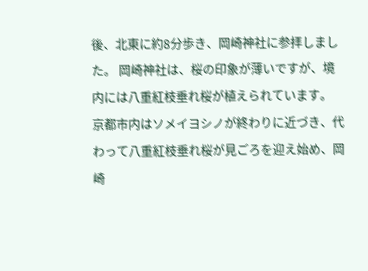後、北東に約8分歩き、岡崎神社に参拝しました。 岡崎神社は、桜の印象が薄いですが、境内には八重紅枝垂れ桜が植えられています。 京都市内はソメイヨシノが終わりに近づき、代わって八重紅枝垂れ桜が見ごろを迎え始め、岡崎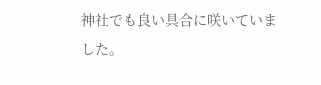神社でも良い具合に咲いていました。